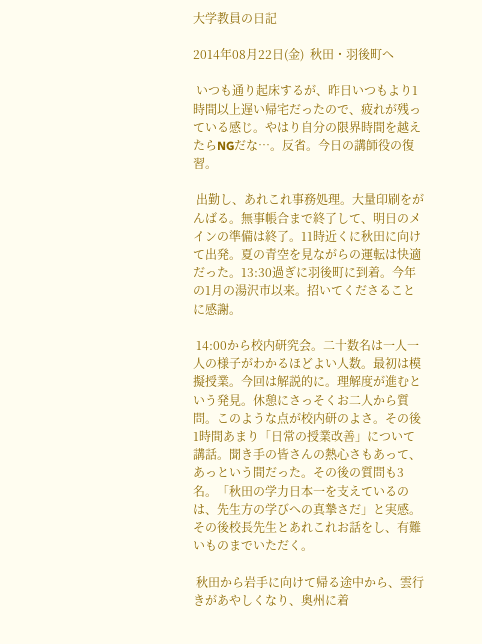大学教員の日記

2014年08月22日(金)  秋田・羽後町へ

 いつも通り起床するが、昨日いつもより1時間以上遅い帰宅だったので、疲れが残っている感じ。やはり自分の限界時間を越えたらNGだな…。反省。今日の講師役の復習。

 出勤し、あれこれ事務処理。大量印刷をがんばる。無事帳合まで終了して、明日のメインの準備は終了。11時近くに秋田に向けて出発。夏の青空を見ながらの運転は快適だった。13:30過ぎに羽後町に到着。今年の1月の湯沢市以来。招いてくださることに感謝。

 14:00から校内研究会。二十数名は一人一人の様子がわかるほどよい人数。最初は模擬授業。今回は解説的に。理解度が進むという発見。休憩にさっそくお二人から質問。このような点が校内研のよさ。その後1時間あまり「日常の授業改善」について講話。聞き手の皆さんの熱心さもあって、あっという間だった。その後の質問も3名。「秋田の学力日本一を支えているのは、先生方の学びへの真摯さだ」と実感。その後校長先生とあれこれお話をし、有難いものまでいただく。

 秋田から岩手に向けて帰る途中から、雲行きがあやしくなり、奥州に着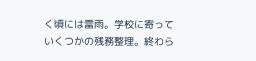く頃には雷雨。学校に寄っていくつかの残務整理。終わら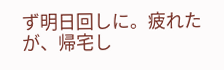ず明日回しに。疲れたが、帰宅し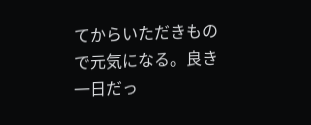てからいただきもので元気になる。良き一日だっ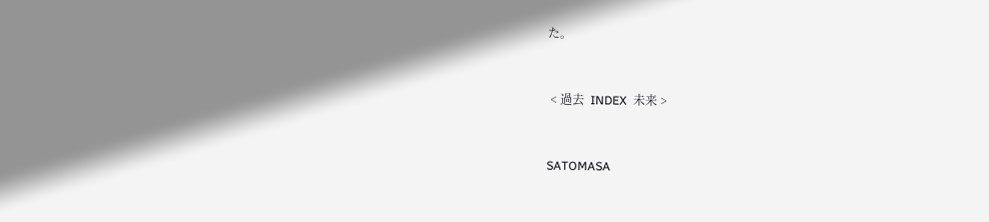た。


 < 過去  INDEX  未来 >


SATOMASA